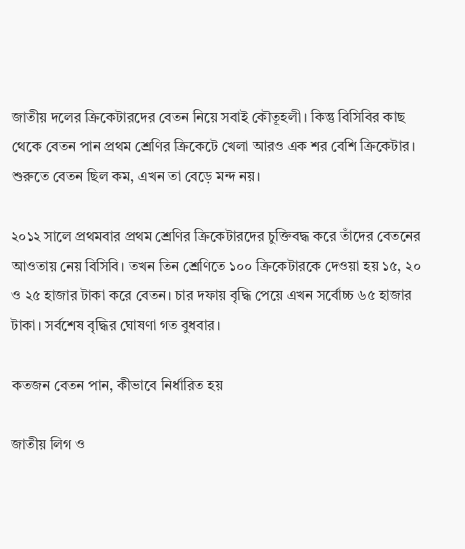জাতীয় দলের ক্রিকেটারদের বেতন নিয়ে সবাই কৌতূহলী। কিন্তু বিসিবির কাছ থেকে বেতন পান প্রথম শ্রেণির ক্রিকেটে খেলা আরও এক শর বেশি ক্রিকেটার। শুরুতে বেতন ছিল কম, এখন তা বেড়ে মন্দ নয়।

২০১২ সালে প্রথমবার প্রথম শ্রেণির ক্রিকেটারদের চুক্তিবদ্ধ করে তাঁদের বেতনের আওতায় নেয় বিসিবি। তখন তিন শ্রেণিতে ১০০ ক্রিকেটারকে দেওয়া হয় ১৫, ২০ ও ২৫ হাজার টাকা করে বেতন। চার দফায় বৃদ্ধি পেয়ে এখন সর্বোচ্চ ৬৫ হাজার টাকা। সর্বশেষ বৃদ্ধির ঘোষণা গত বুধবার।

কতজন বেতন পান, কীভাবে নির্ধারিত হয়

জাতীয় লিগ ও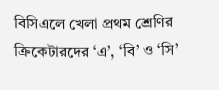বিসিএলে খেলা প্রথম শ্রেণির ক্রিকেটারদের ‘এ’, ‘বি’ ও ‘সি’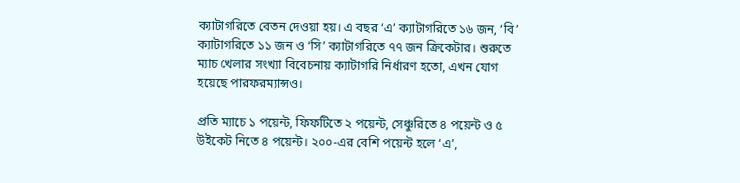ক্যাটাগরিতে বেতন দেওয়া হয়। এ বছর ‘এ’ ক্যাটাগরিতে ১৬ জন, ‘বি’ ক্যাটাগরিতে ১১ জন ও ‘সি’ ক্যাটাগরিতে ৭৭ জন ক্রিকেটার। শুরুতে ম্যাচ খেলার সংখ্যা বিবেচনায় ক্যাটাগরি নির্ধারণ হতো, এখন যোগ হয়েছে পারফরম্যান্সও।

প্রতি ম্যাচে ১ পয়েন্ট, ফিফটিতে ২ পয়েন্ট, সেঞ্চুরিতে ৪ পয়েন্ট ও ৫ উইকেট নিতে ৪ পয়েন্ট। ২০০-এর বেশি পয়েন্ট হলে ‘এ’,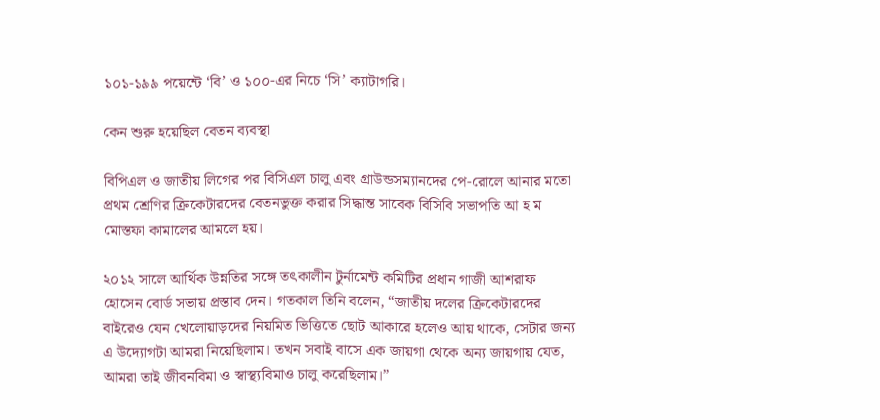১০১-১৯৯ পয়েন্টে ‘বি’ ও ১০০-এর নিচে ‘সি’ ক্যাটাগরি।

কেন শুরু হয়েছিল বেতন ব্যবস্থা

বিপিএল ও জাতীয় লিগের পর বিসিএল চালু এবং গ্রাউন্ডসম্যানদের পে-রোলে আনার মতো প্রথম শ্রেণির ক্রিকেটারদের বেতনভুক্ত করার সিদ্ধান্ত সাবেক বিসিবি সভাপতি আ হ ম মোস্তফা কামালের আমলে হয়।

২০১২ সালে আর্থিক উন্নতির সঙ্গে তৎকালীন টুর্নামেন্ট কমিটির প্রধান গাজী আশরাফ হোসেন বোর্ড সভায় প্রস্তাব দেন। গতকাল তিনি বলেন, “জাতীয় দলের ক্রিকেটারদের বাইরেও যেন খেলোয়াড়দের নিয়মিত ভিত্তিতে ছোট আকারে হলেও আয় থাকে, সেটার জন্য এ উদ্যোগটা আমরা নিয়েছিলাম। তখন সবাই বাসে এক জায়গা থেকে অন্য জায়গায় যেত, আমরা তাই জীবনবিমা ও স্বাস্থ্যবিমাও চালু করেছিলাম।”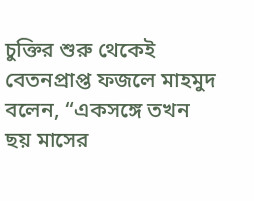চুক্তির শুরু থেকেই বেতনপ্রাপ্ত ফজলে মাহমুদ বলেন, “একসঙ্গে তখন ছয় মাসের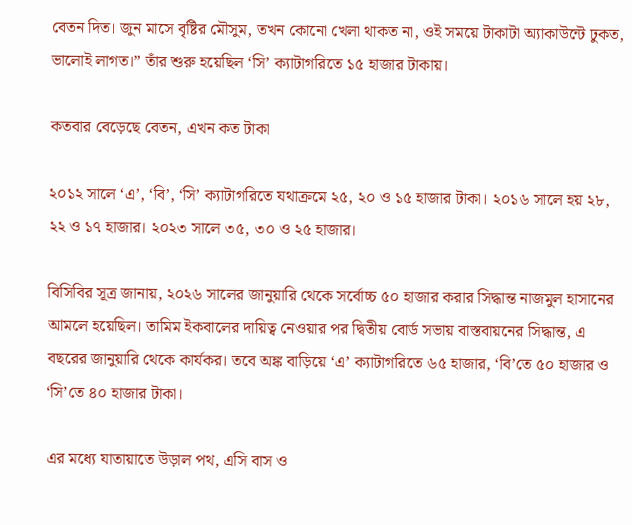বেতন দিত। জুন মাসে বৃষ্টির মৌসুম, তখন কোনো খেলা থাকত না, ওই সময়ে টাকাটা অ্যাকাউন্টে ঢুকত, ভালোই লাগত।” তাঁর শুরু হয়েছিল ‘সি’ ক্যাটাগরিতে ১৫ হাজার টাকায়।

কতবার বেড়েছে বেতন, এখন কত টাকা

২০১২ সালে ‘এ’, ‘বি’, ‘সি’ ক্যাটাগরিতে যথাক্রমে ২৫, ২০ ও ১৫ হাজার টাকা। ২০১৬ সালে হয় ২৮, ২২ ও ১৭ হাজার। ২০২৩ সালে ৩৫, ৩০ ও ২৫ হাজার।

বিসিবির সূত্র জানায়, ২০২৬ সালের জানুয়ারি থেকে সর্বোচ্চ ৫০ হাজার করার সিদ্ধান্ত নাজমুল হাসানের আমলে হয়েছিল। তামিম ইকবালের দায়িত্ব নেওয়ার পর দ্বিতীয় বোর্ড সভায় বাস্তবায়নের সিদ্ধান্ত, এ বছরের জানুয়ারি থেকে কার্যকর। তবে অঙ্ক বাড়িয়ে ‘এ’ ক্যাটাগরিতে ৬৫ হাজার, ‘বি’তে ৫০ হাজার ও ‘সি’তে ৪০ হাজার টাকা।

এর মধ্যে যাতায়াতে উড়াল পথ, এসি বাস ও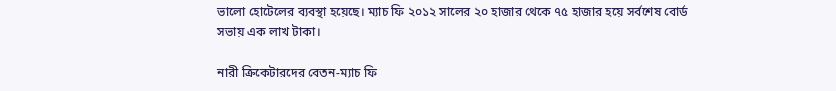ভালো হোটেলের ব্যবস্থা হয়েছে। ম্যাচ ফি ২০১২ সালের ২০ হাজার থেকে ৭৫ হাজার হয়ে সর্বশেষ বোর্ড সভায় এক লাখ টাকা।

নারী ক্রিকেটারদের বেতন-ম্যাচ ফি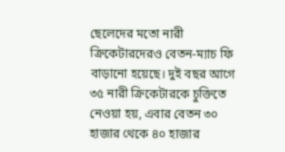ছেলেদের মতো নারী ক্রিকেটারদেরও বেতন-ম্যাচ ফি বাড়ানো হয়েছে। দুই বছর আগে ৩৫ নারী ক্রিকেটারকে চুক্তিতে নেওয়া হয়, এবার বেতন ৩০ হাজার থেকে ৪০ হাজার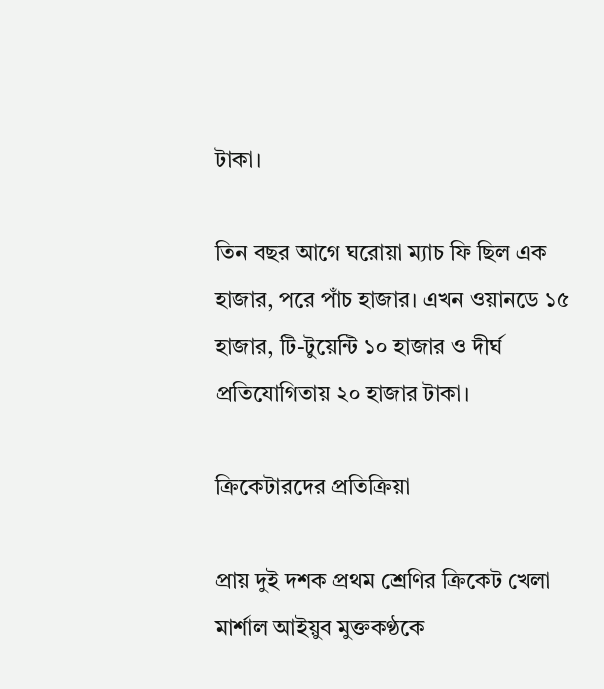টাকা।

তিন বছর আগে ঘরোয়া ম্যাচ ফি ছিল এক হাজার, পরে পাঁচ হাজার। এখন ওয়ানডে ১৫ হাজার, টি-টুয়েন্টি ১০ হাজার ও দীর্ঘ প্রতিযোগিতায় ২০ হাজার টাকা।

ক্রিকেটারদের প্রতিক্রিয়া

প্রায় দুই দশক প্রথম শ্রেণির ক্রিকেট খেলা মার্শাল আইয়ুব মুক্তকণ্ঠকে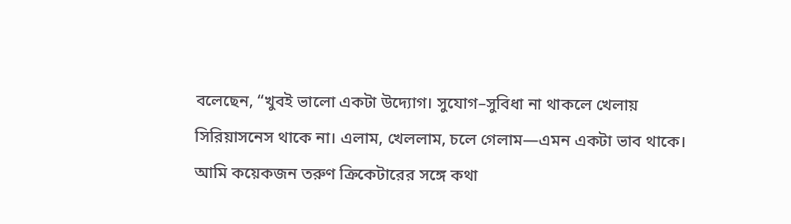বলেছেন, “খুবই ভালো একটা উদ্যোগ। সুযোগ–সুবিধা না থাকলে খেলায় সিরিয়াসনেস থাকে না। এলাম, খেললাম, চলে গেলাম—এমন একটা ভাব থাকে। আমি কয়েকজন তরুণ ক্রিকেটারের সঙ্গে কথা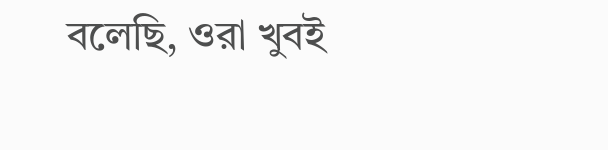বলেছি, ওরা খুবই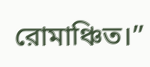রোমাঞ্চিত।”